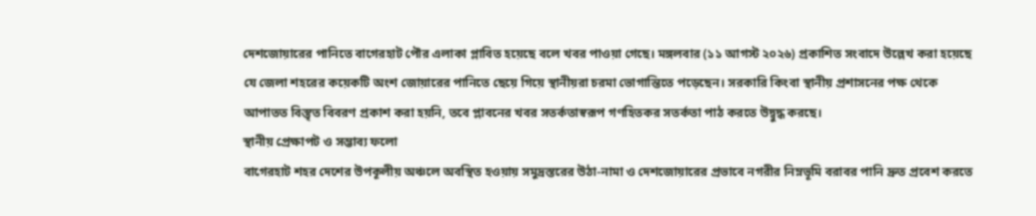দেশজোয়ারের পানিতে বাগেরহাট পৌর এলাকা প্লাবিত হয়েছে বলে খবর পাওয়া গেছে। মঙ্গলবার (১১ আগস্ট ২০২৬) প্রকাশিত সংবাদে উল্লেখ করা হয়েছে যে জেলা শহরের কয়েকটি অংশ জোয়ারের পানিতে ছেয়ে গিয়ে স্থানীয়রা চরমা ভোগান্তিতে পড়েছেন। সরকারি কিংবা স্থানীয় প্রশাসনের পক্ষ থেকে আপাতত বিস্তৃত বিবরণ প্রকাশ করা হয়নি, তবে প্লাবনের খবর সতর্কতাস্বরূপ গণহিতকর সতর্কতা পাঠ করতে উদ্বুদ্ধ করছে।
স্থানীয় প্রেক্ষাপট ও সম্ভাব্য ফলো
বাগেরহাট শহর দেশের উপকূলীয় অঞ্চলে অবস্থিত হওয়ায় সমুদ্রস্তরের উঠা-নামা ও দেশজোয়ারের প্রভাবে নগরীর নিম্নভূমি বরাবর পানি দ্রুত প্রবেশ করতে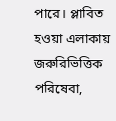পারে। প্লাবিত হওয়া এলাকায় জরুরিভিত্তিক পরিষেবা,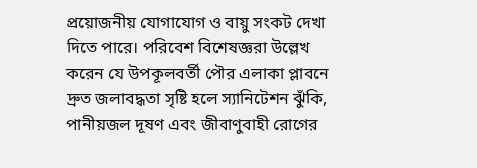প্রয়োজনীয় যোগাযোগ ও বায়ু সংকট দেখা দিতে পারে। পরিবেশ বিশেষজ্ঞরা উল্লেখ করেন যে উপকূলবর্তী পৌর এলাকা প্লাবনে দ্রুত জলাবদ্ধতা সৃষ্টি হলে স্যানিটেশন ঝুঁকি, পানীয়জল দূষণ এবং জীবাণুবাহী রোগের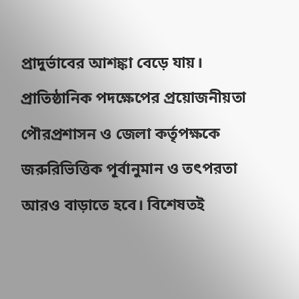প্রাদুর্ভাবের আশঙ্কা বেড়ে যায়।
প্রাতিষ্ঠানিক পদক্ষেপের প্রয়োজনীয়তা
পৌরপ্রশাসন ও জেলা কর্তৃপক্ষকে জরুরিভিত্তিক পূর্বানুমান ও তৎপরতা আরও বাড়াতে হবে। বিশেষতই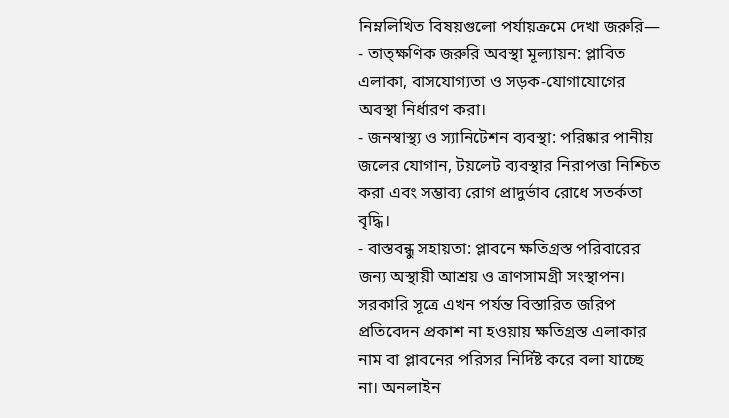নিম্নলিখিত বিষয়গুলো পর্যায়ক্রমে দেখা জরুরি—
- তাত্ক্ষণিক জরুরি অবস্থা মূল্যায়ন: প্লাবিত এলাকা, বাসযোগ্যতা ও সড়ক-যোগাযোগের অবস্থা নির্ধারণ করা।
- জনস্বাস্থ্য ও স্যানিটেশন ব্যবস্থা: পরিষ্কার পানীয় জলের যোগান, টয়লেট ব্যবস্থার নিরাপত্তা নিশ্চিত করা এবং সম্ভাব্য রোগ প্রাদুর্ভাব রোধে সতর্কতা বৃদ্ধি।
- বাস্তবন্ধু সহায়তা: প্লাবনে ক্ষতিগ্রস্ত পরিবারের জন্য অস্থায়ী আশ্রয় ও ত্রাণসামগ্রী সংস্থাপন।
সরকারি সূত্রে এখন পর্যন্ত বিস্তারিত জরিপ প্রতিবেদন প্রকাশ না হওয়ায় ক্ষতিগ্রস্ত এলাকার নাম বা প্লাবনের পরিসর নির্দিষ্ট করে বলা যাচ্ছে না। অনলাইন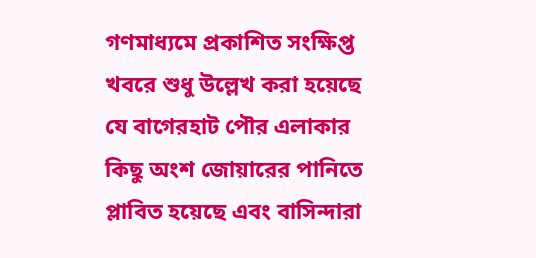গণমাধ্যমে প্রকাশিত সংক্ষিপ্ত খবরে শুধু উল্লেখ করা হয়েছে যে বাগেরহাট পৌর এলাকার কিছু অংশ জোয়ারের পানিতে প্লাবিত হয়েছে এবং বাসিন্দারা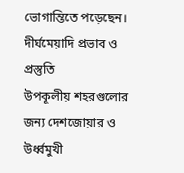ভোগান্তিতে পড়েছেন।
দীর্ঘমেয়াদি প্রভাব ও প্রস্তুতি
উপকূলীয় শহরগুলোর জন্য দেশজোয়ার ও উর্ধ্বমুখী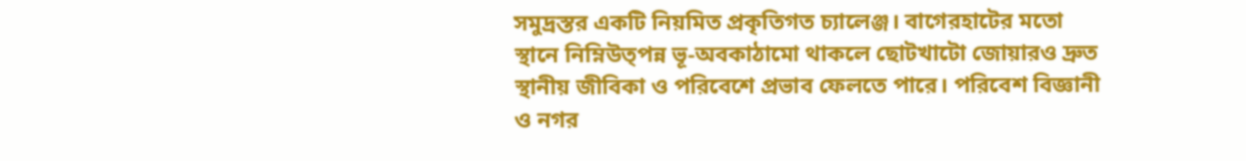সমুদ্রস্তর একটি নিয়মিত প্রকৃতিগত চ্যালেঞ্জ। বাগেরহাটের মতো স্থানে নিম্নিউত্পন্ন ভূ-অবকাঠামো থাকলে ছোটখাটো জোয়ারও দ্রুত স্থানীয় জীবিকা ও পরিবেশে প্রভাব ফেলতে পারে। পরিবেশ বিজ্ঞানী ও নগর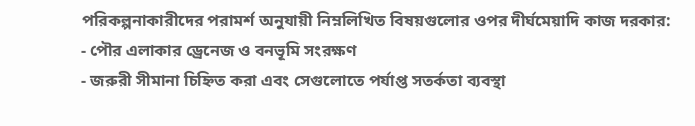পরিকল্পনাকারীদের পরামর্শ অনুযায়ী নিম্নলিখিত বিষয়গুলোর ওপর দীর্ঘমেয়াদি কাজ দরকার:
- পৌর এলাকার ড্রেনেজ ও বনভূমি সংরক্ষণ
- জরুরী সীমানা চিহ্নিত করা এবং সেগুলোতে পর্যাপ্ত সতর্কতা ব্যবস্থা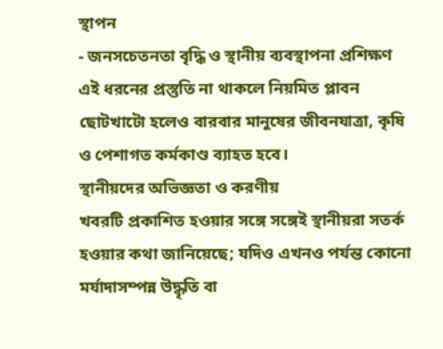স্থাপন
- জনসচেতনতা বৃদ্ধি ও স্থানীয় ব্যবস্থাপনা প্রশিক্ষণ
এই ধরনের প্রস্তুতি না থাকলে নিয়মিত প্লাবন ছোটখাটো হলেও বারবার মানুষের জীবনযাত্রা, কৃষি ও পেশাগত কর্মকাণ্ড ব্যাহত হবে।
স্থানীয়দের অভিজ্ঞতা ও করণীয়
খবরটি প্রকাশিত হওয়ার সঙ্গে সঙ্গেই স্থানীয়রা সতর্ক হওয়ার কথা জানিয়েছে; যদিও এখনও পর্যন্ত কোনো মর্যাদাসম্পন্ন উদ্ধৃতি বা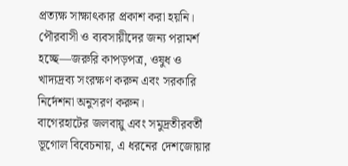প্রত্যক্ষ সাক্ষাৎকার প্রকাশ করা হয়নি। পৌরবাসী ও ব্যবসায়ীদের জন্য পরামর্শ হচ্ছে—জরুরি কাপড়পত্র, ওষুধ ও খাদ্যদ্রব্য সংরক্ষণ করুন এবং সরকারি নির্দেশনা অনুসরণ করুন।
বাগেরহাটের জলবায়ু এবং সমুদ্রতীরবর্তী ভূগোল বিবেচনায়, এ ধরনের দেশজোয়ার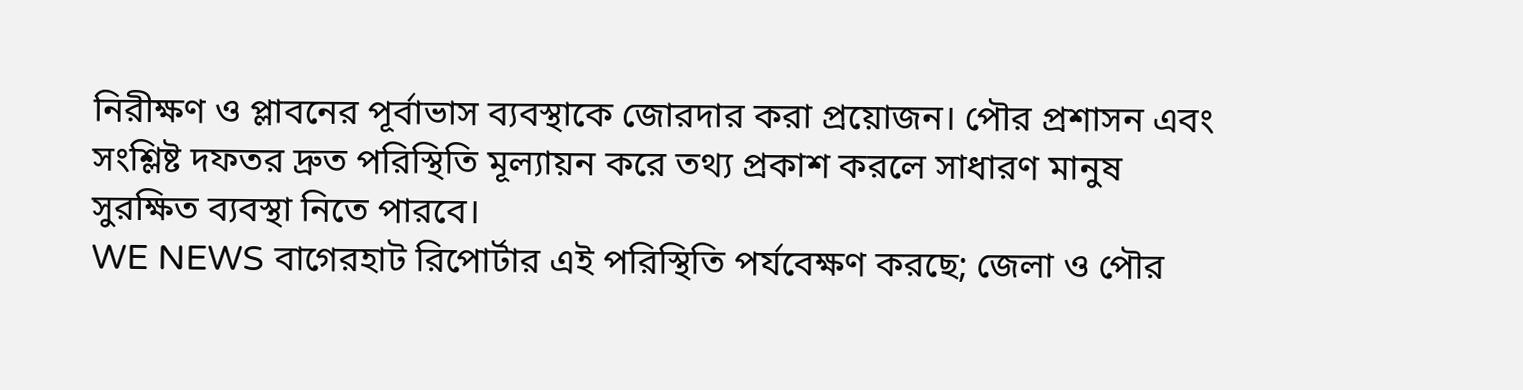নিরীক্ষণ ও প্লাবনের পূর্বাভাস ব্যবস্থাকে জোরদার করা প্রয়োজন। পৌর প্রশাসন এবং সংশ্লিষ্ট দফতর দ্রুত পরিস্থিতি মূল্যায়ন করে তথ্য প্রকাশ করলে সাধারণ মানুষ সুরক্ষিত ব্যবস্থা নিতে পারবে।
WE NEWS বাগেরহাট রিপোর্টার এই পরিস্থিতি পর্যবেক্ষণ করছে; জেলা ও পৌর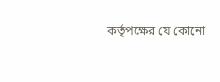কর্তৃপক্ষের যে কোনো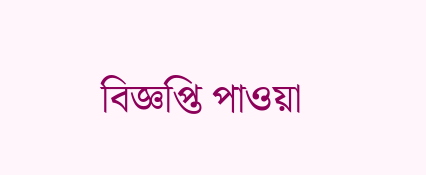বিজ্ঞপ্তি পাওয়া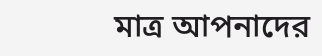মাত্র আপনাদের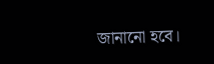জানানো হবে।